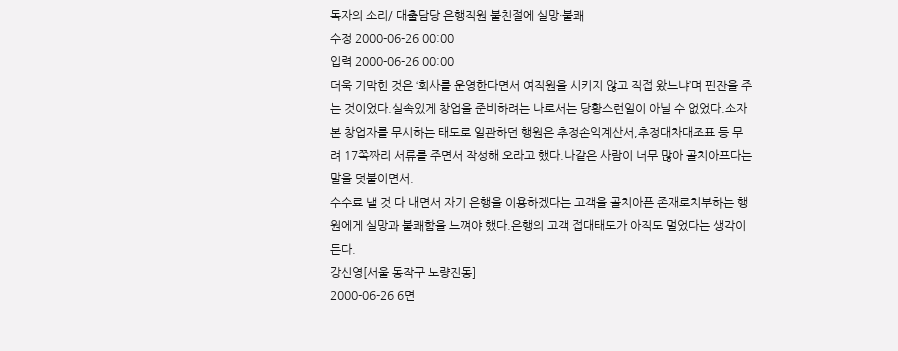독자의 소리/ 대출담당 은행직원 불친절에 실망·불쾌
수정 2000-06-26 00:00
입력 2000-06-26 00:00
더욱 기막힌 것은 ‘회사를 운영한다면서 여직원을 시키지 않고 직접 왔느냐’며 핀잔을 주는 것이었다.실속있게 창업을 준비하려는 나로서는 당황스런일이 아닐 수 없었다.소자본 창업자를 무시하는 태도로 일관하던 행원은 추정손익계산서,추정대차대조표 등 무려 17쪽짜리 서류를 주면서 작성해 오라고 했다.나같은 사람이 너무 많아 골치아프다는 말을 덧붙이면서.
수수료 낼 것 다 내면서 자기 은행을 이용하겠다는 고객을 골치아픈 존재로치부하는 행원에게 실망과 불쾌함을 느껴야 했다.은행의 고객 접대태도가 아직도 멀었다는 생각이 든다.
강신영[서울 동작구 노량진동]
2000-06-26 6면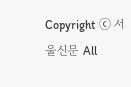Copyright ⓒ 서울신문 All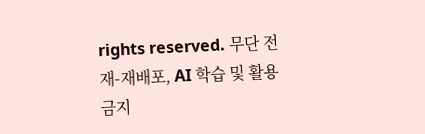rights reserved. 무단 전재-재배포, AI 학습 및 활용 금지